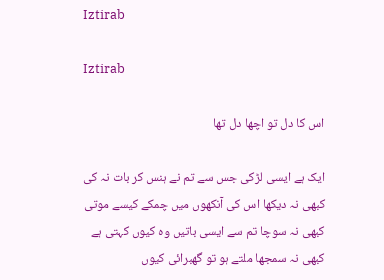Iztirab

Iztirab

اس کا دل تو اچھا دل تھا

ایک ہے ایسی لڑکی جس سے تم نے ہنس کر بات نہ کی
کبھی نہ دیکھا اس کی آنکھوں میں چمکے کیسے موتی
کبھی نہ سوچا تم سے ایسی باتیں وہ کیوں کہتی ہے
کبھی نہ سمجھا ملتے ہو تو گھبرائی کیوں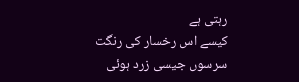رہتی ہے
کیسے اس رخسار کی رنگت سرسوں جیسی زرد ہوئی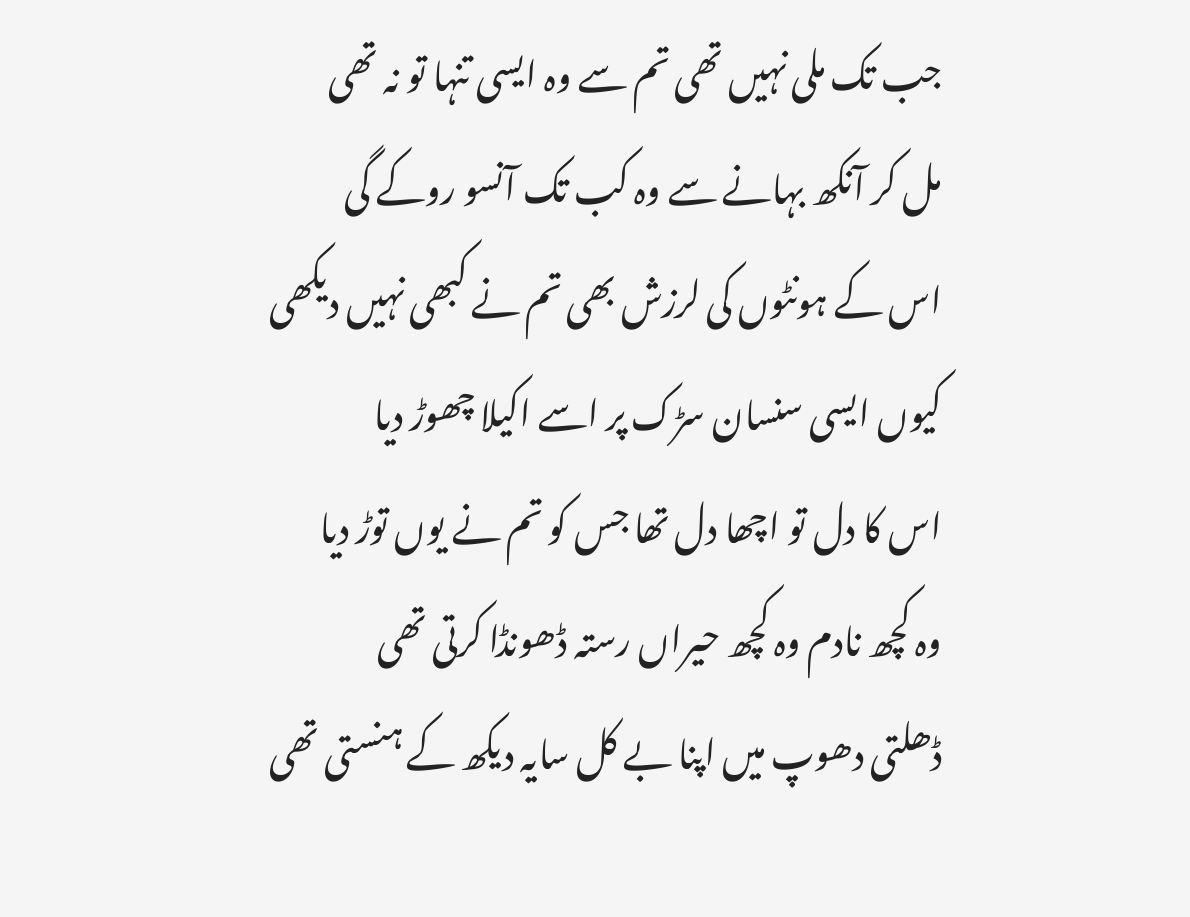جب تک ملی نہیں تھی تم سے وہ ایسی تنہا تو نہ تھی
مل کر آنکھ بہانے سے وہ کب تک آنسو روکے گی
اس کے ہونٹوں کی لرزش بھی تم نے کبھی نہیں دیکھی
کیوں ایسی سنسان سڑک پر اسے اکیلا چھوڑ دیا
اس کا دل تو اچھا دل تھا جس کو تم نے یوں توڑ دیا
وہ کچھ نادم وہ کچھ حیراں رستہ ڈھونڈا کرتی تھی
ڈھلتی دھوپ میں اپنا بے کل سایہ دیکھ کے ہنستی تھی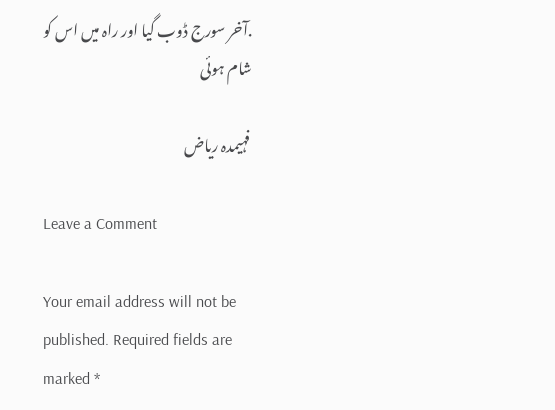.آخر سورج ڈوب گیا اور راہ میں اس کو شام ہوئی

فہیمدہ ریاض

Leave a Comment

Your email address will not be published. Required fields are marked *